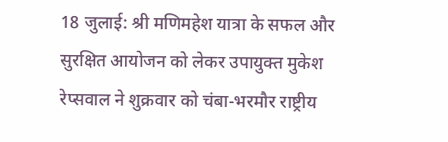18 जुलाई: श्री मणिमहेश यात्रा के सफल और सुरक्षित आयोजन को लेकर उपायुक्त मुकेश रेप्सवाल ने शुक्रवार को चंबा-भरमौर राष्ट्रीय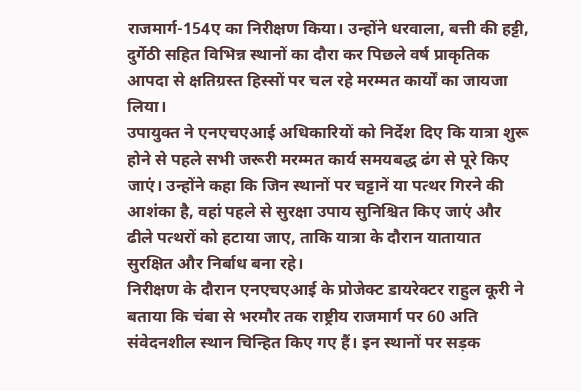राजमार्ग-154ए का निरीक्षण किया। उन्होंने धरवाला, बत्ती की हट्टी, दुर्गेठी सहित विभिन्न स्थानों का दौरा कर पिछले वर्ष प्राकृतिक आपदा से क्षतिग्रस्त हिस्सों पर चल रहे मरम्मत कार्यों का जायजा लिया।
उपायुक्त ने एनएचएआई अधिकारियों को निर्देश दिए कि यात्रा शुरू होने से पहले सभी जरूरी मरम्मत कार्य समयबद्ध ढंग से पूरे किए जाएं। उन्होंने कहा कि जिन स्थानों पर चट्टानें या पत्थर गिरने की आशंका है, वहां पहले से सुरक्षा उपाय सुनिश्चित किए जाएं और ढीले पत्थरों को हटाया जाए, ताकि यात्रा के दौरान यातायात सुरक्षित और निर्बाध बना रहे।
निरीक्षण के दौरान एनएचएआई के प्रोजेक्ट डायरेक्टर राहुल कूरी ने बताया कि चंबा से भरमौर तक राष्ट्रीय राजमार्ग पर 60 अति संवेदनशील स्थान चिन्हित किए गए हैं। इन स्थानों पर सड़क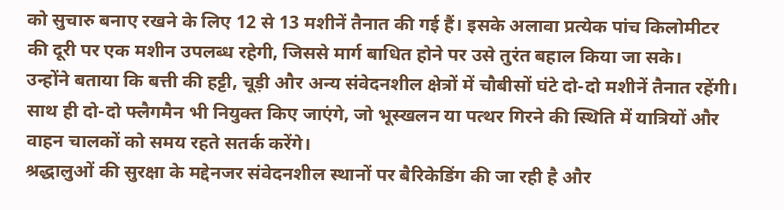को सुचारु बनाए रखने के लिए 12 से 13 मशीनें तैनात की गई हैं। इसके अलावा प्रत्येक पांच किलोमीटर की दूरी पर एक मशीन उपलब्ध रहेगी, जिससे मार्ग बाधित होने पर उसे तुरंत बहाल किया जा सके।
उन्होंने बताया कि बत्ती की हट्टी, चूड़ी और अन्य संवेदनशील क्षेत्रों में चौबीसों घंटे दो-दो मशीनें तैनात रहेंगी। साथ ही दो-दो फ्लैगमैन भी नियुक्त किए जाएंगे, जो भूस्खलन या पत्थर गिरने की स्थिति में यात्रियों और वाहन चालकों को समय रहते सतर्क करेंगे।
श्रद्धालुओं की सुरक्षा के मद्देनजर संवेदनशील स्थानों पर बैरिकेडिंग की जा रही है और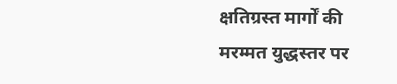क्षतिग्रस्त मार्गों की मरम्मत युद्धस्तर पर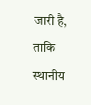जारी है, ताकि स्थानीय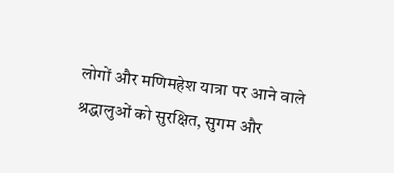लोगों और मणिमहेश यात्रा पर आने वाले श्रद्धालुओं को सुरक्षित, सुगम और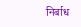निर्बाध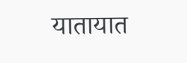यातायात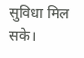सुविधा मिल सके।